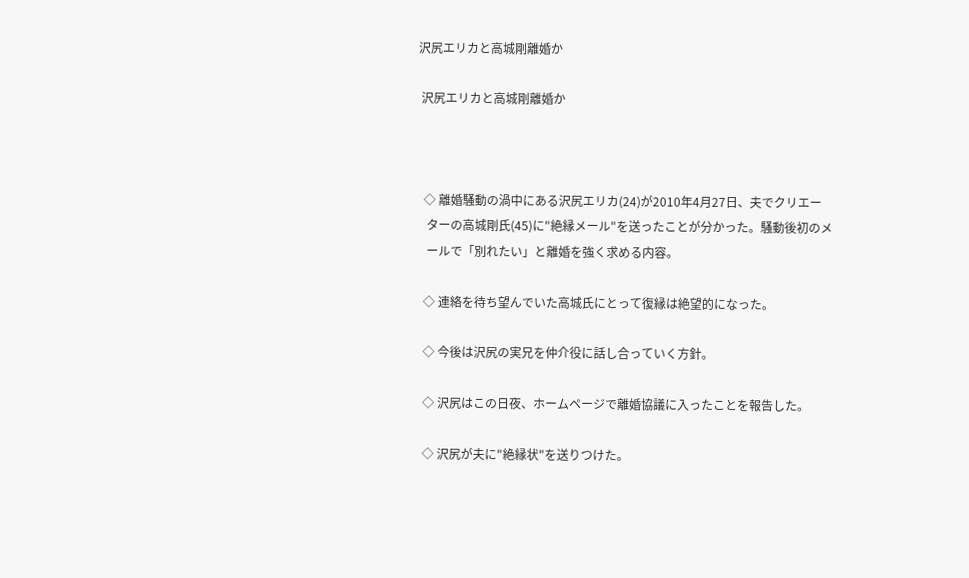沢尻エリカと高城剛離婚か

 沢尻エリカと高城剛離婚か



  ◇ 離婚騒動の渦中にある沢尻エリカ(24)が2010年4月27日、夫でクリエー
   ターの高城剛氏(45)に"絶縁メール"を送ったことが分かった。騒動後初のメ
   ールで「別れたい」と離婚を強く求める内容。

  ◇ 連絡を待ち望んでいた高城氏にとって復縁は絶望的になった。

  ◇ 今後は沢尻の実兄を仲介役に話し合っていく方針。

  ◇ 沢尻はこの日夜、ホームページで離婚協議に入ったことを報告した。

  ◇ 沢尻が夫に"絶縁状"を送りつけた。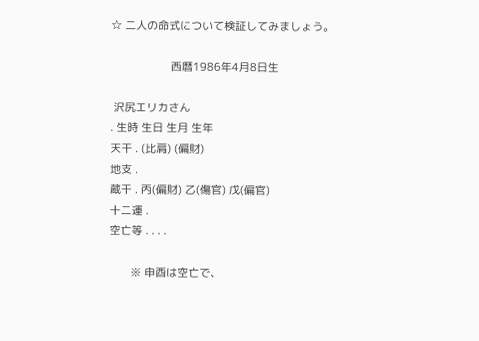☆ 二人の命式について検証してみましょう。

                    西暦1986年4月8日生

 沢尻エリカさん
. 生時 生日 生月 生年
天干 . (比肩) (偏財)
地支 .
蔵干 . 丙(偏財) 乙(傷官) 戊(偏官)
十二運 .
空亡等 . . . .

       ※ 申酉は空亡で、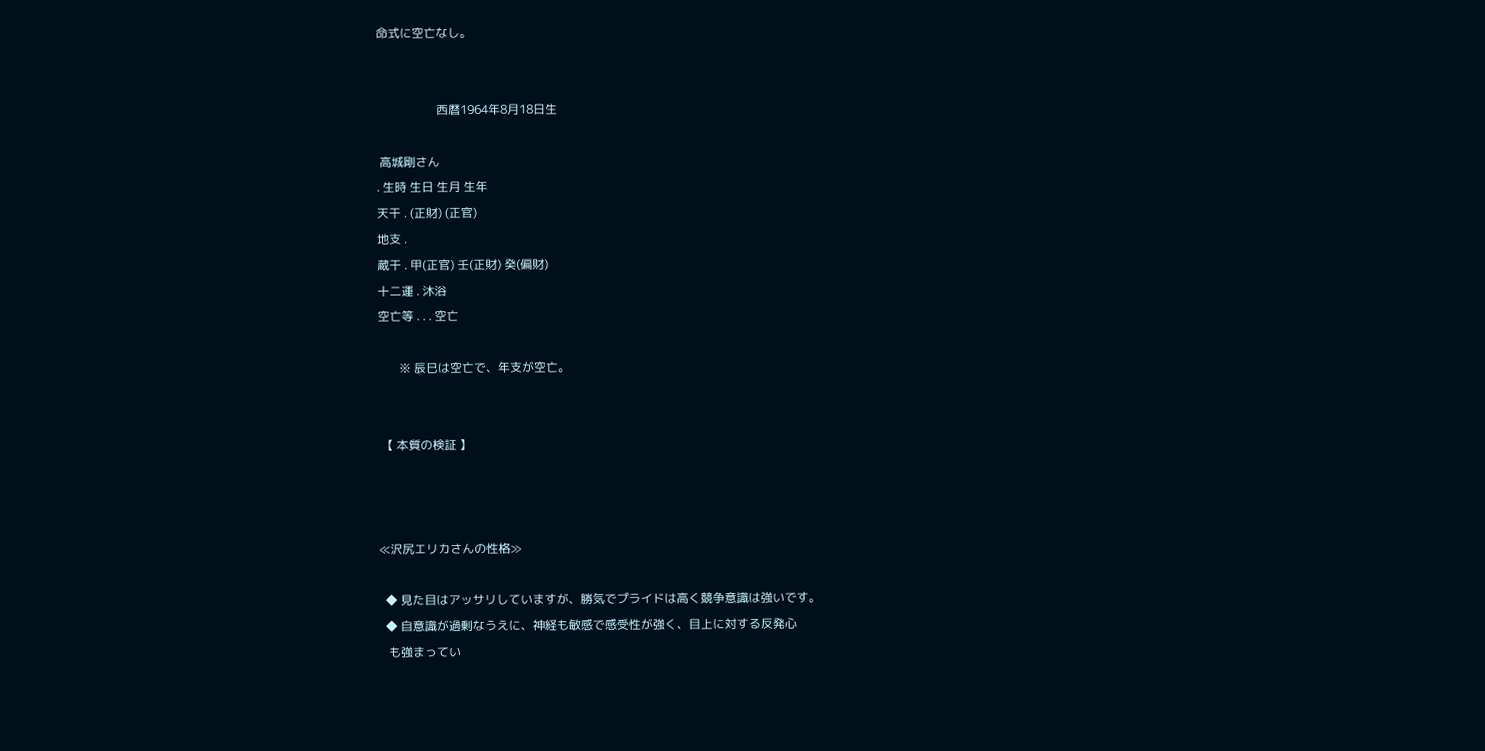命式に空亡なし。


                    西暦1964年8月18日生

 高城剛さん
. 生時 生日 生月 生年
天干 . (正財) (正官)
地支 .
蔵干 . 甲(正官) 壬(正財) 癸(偏財)
十二運 . 沐浴
空亡等 . . . 空亡

       ※ 辰巳は空亡で、年支が空亡。


 【 本質の検証 】



≪沢尻エリカさんの性格≫

  ◆ 見た目はアッサリしていますが、勝気でプライドは高く競争意識は強いです。
  ◆ 自意識が過剰なうえに、神経も敏感で感受性が強く、目上に対する反発心
   も強まってい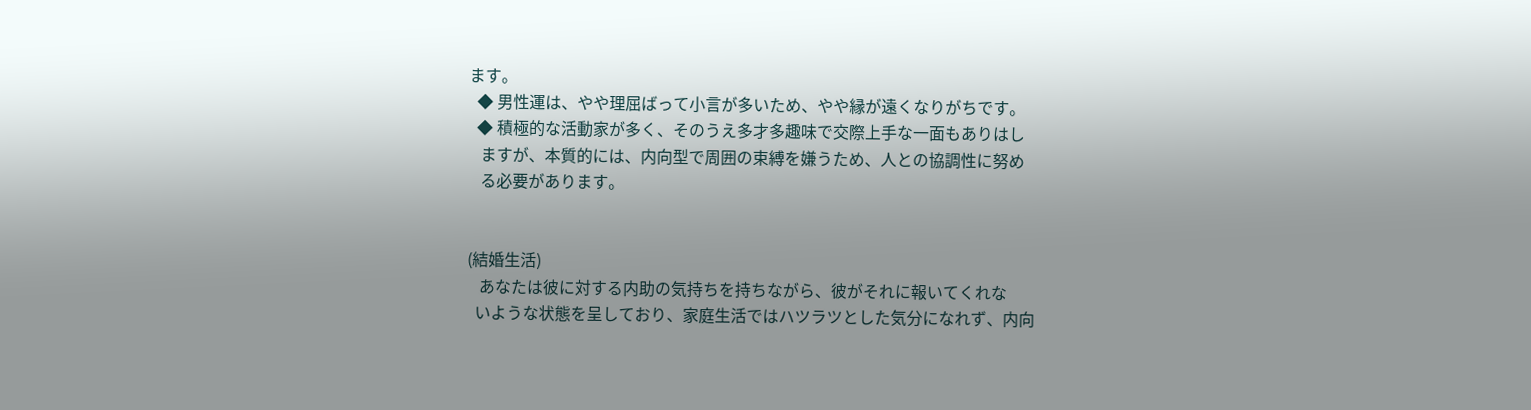ます。
  ◆ 男性運は、やや理屈ばって小言が多いため、やや縁が遠くなりがちです。
  ◆ 積極的な活動家が多く、そのうえ多才多趣味で交際上手な一面もありはし
   ますが、本質的には、内向型で周囲の束縛を嫌うため、人との協調性に努め
   る必要があります。


(結婚生活)
   あなたは彼に対する内助の気持ちを持ちながら、彼がそれに報いてくれな
  いような状態を呈しており、家庭生活ではハツラツとした気分になれず、内向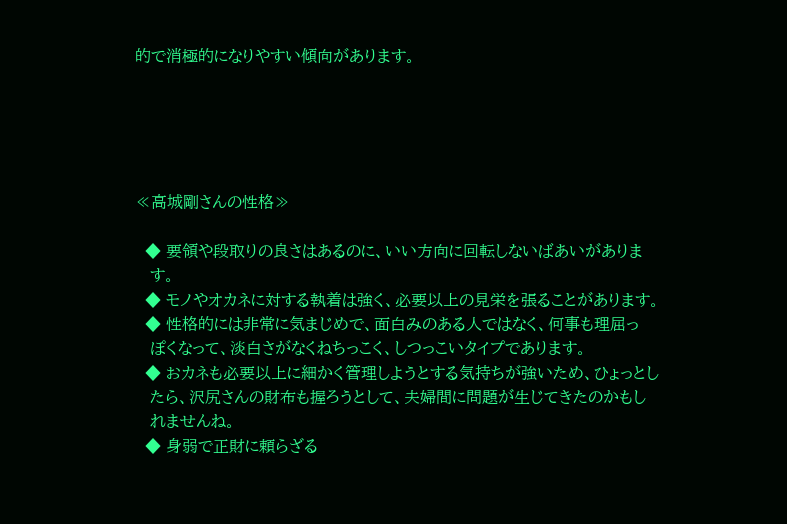的で消極的になりやすい傾向があります。





≪高城剛さんの性格≫

  ◆ 要領や段取りの良さはあるのに、いい方向に回転しないばあいがありま
   す。
  ◆ モノやオカネに対する執着は強く、必要以上の見栄を張ることがあります。
  ◆ 性格的には非常に気まじめで、面白みのある人ではなく、何事も理屈っ
   ぽくなって、淡白さがなくねちっこく、しつっこいタイプであります。
  ◆ おカネも必要以上に細かく管理しようとする気持ちが強いため、ひょっとし
   たら、沢尻さんの財布も握ろうとして、夫婦間に問題が生じてきたのかもし
   れませんね。
  ◆ 身弱で正財に頼らざる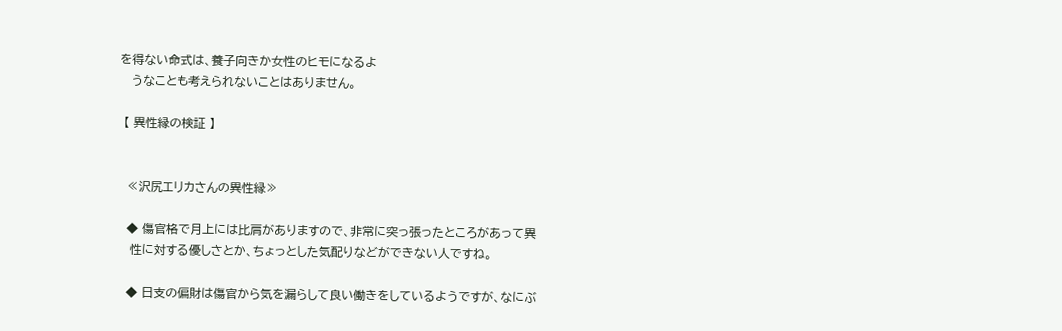を得ない命式は、養子向きか女性のヒモになるよ
   うなことも考えられないことはありません。

 【 異性縁の検証 】


  ≪沢尻エリカさんの異性縁≫

  ◆ 傷官格で月上には比肩がありますので、非常に突っ張ったところがあって異
   性に対する優しさとか、ちょっとした気配りなどができない人ですね。

  ◆ 日支の偏財は傷官から気を漏らして良い働きをしているようですが、なにぶ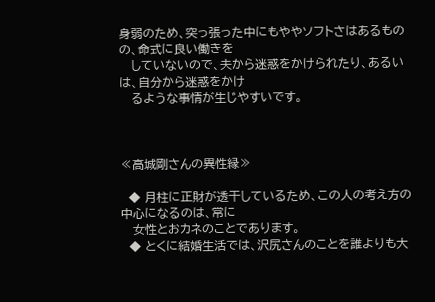身弱のため、突っ張った中にもややソフトさはあるものの、命式に良い働きを
   していないので、夫から迷惑をかけられたり、あるいは、自分から迷惑をかけ
   るような事情が生じやすいです。



≪高城剛さんの異性縁≫

  ◆ 月柱に正財が透干しているため、この人の考え方の中心になるのは、常に
   女性とおカネのことであります。
  ◆ とくに結婚生活では、沢尻さんのことを誰よりも大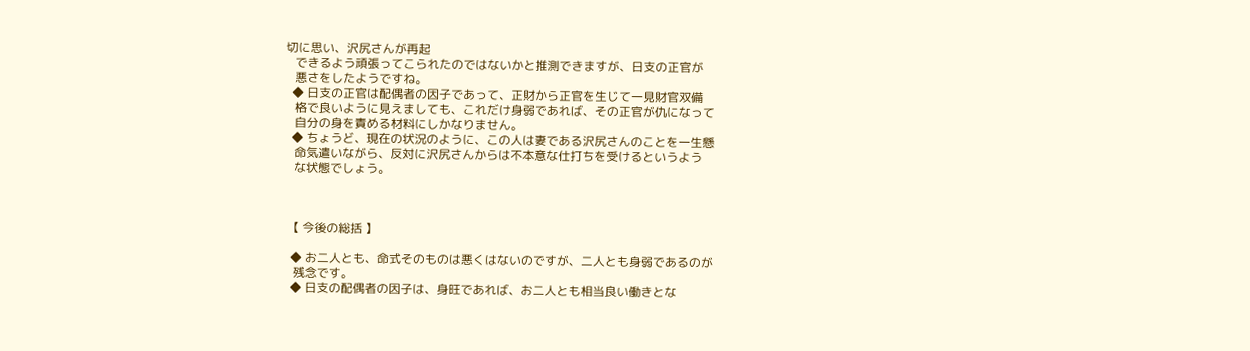切に思い、沢尻さんが再起
   できるよう頑張ってこられたのではないかと推測できますが、日支の正官が
   悪さをしたようですね。
  ◆ 日支の正官は配偶者の因子であって、正財から正官を生じて一見財官双備
   格で良いように見えましても、これだけ身弱であれば、その正官が仇になって
   自分の身を責める材料にしかなりません。
  ◆ ちょうど、現在の状況のように、この人は妻である沢尻さんのことを一生懸
   命気遣いながら、反対に沢尻さんからは不本意な仕打ちを受けるというよう
   な状態でしょう。



 【 今後の総括 】

  ◆ お二人とも、命式そのものは悪くはないのですが、二人とも身弱であるのが
   残念です。
  ◆ 日支の配偶者の因子は、身旺であれば、お二人とも相当良い働きとな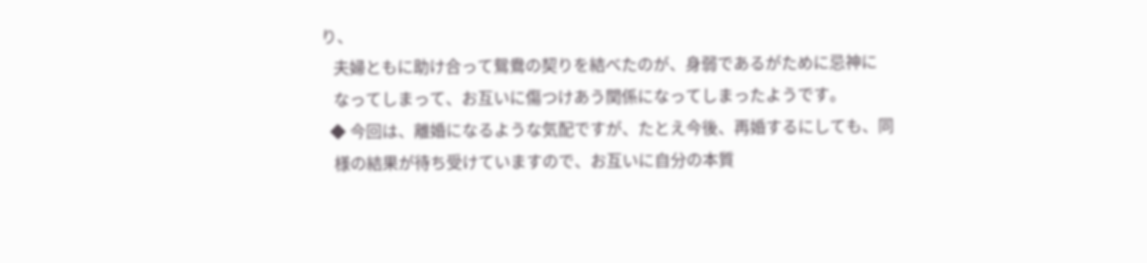り、
   夫婦ともに助け合って鴛鴦の契りを結べたのが、身弱であるがために忌神に
   なってしまって、お互いに傷つけあう関係になってしまったようです。
  ◆ 今回は、離婚になるような気配ですが、たとえ今後、再婚するにしても、同
   様の結果が待ち受けていますので、お互いに自分の本質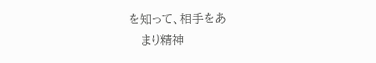を知って、相手をあ
   まり精神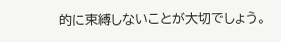的に束縛しないことが大切でしょう。